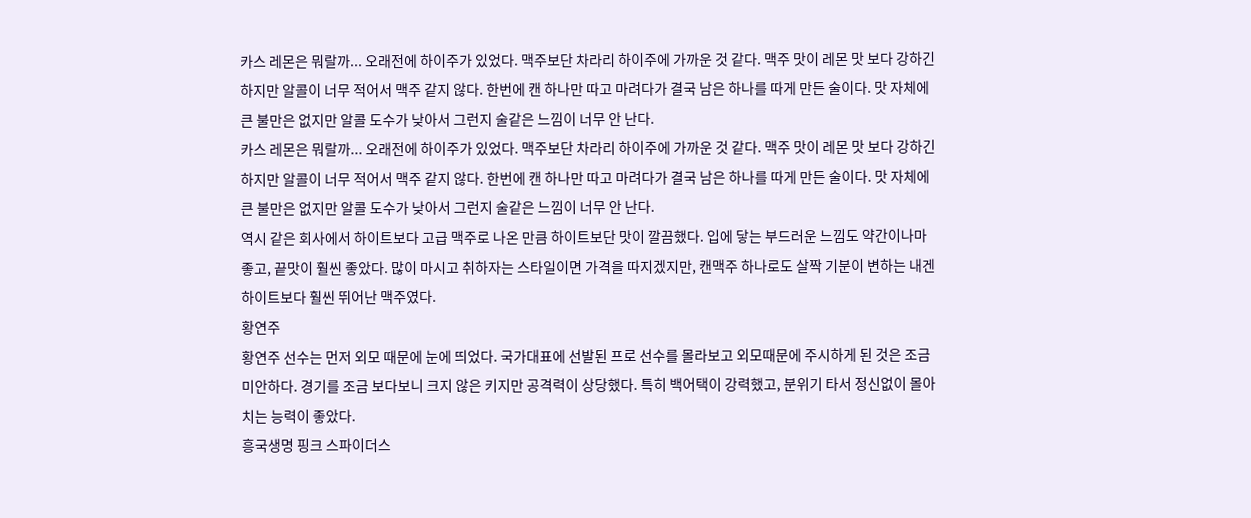카스 레몬은 뭐랄까... 오래전에 하이주가 있었다. 맥주보단 차라리 하이주에 가까운 것 같다. 맥주 맛이 레몬 맛 보다 강하긴 하지만 알콜이 너무 적어서 맥주 같지 않다. 한번에 캔 하나만 따고 마려다가 결국 남은 하나를 따게 만든 술이다. 맛 자체에 큰 불만은 없지만 알콜 도수가 낮아서 그런지 술같은 느낌이 너무 안 난다.
카스 레몬은 뭐랄까... 오래전에 하이주가 있었다. 맥주보단 차라리 하이주에 가까운 것 같다. 맥주 맛이 레몬 맛 보다 강하긴 하지만 알콜이 너무 적어서 맥주 같지 않다. 한번에 캔 하나만 따고 마려다가 결국 남은 하나를 따게 만든 술이다. 맛 자체에 큰 불만은 없지만 알콜 도수가 낮아서 그런지 술같은 느낌이 너무 안 난다.
역시 같은 회사에서 하이트보다 고급 맥주로 나온 만큼 하이트보단 맛이 깔끔했다. 입에 닿는 부드러운 느낌도 약간이나마 좋고, 끝맛이 훨씬 좋았다. 많이 마시고 취하자는 스타일이면 가격을 따지겠지만, 캔맥주 하나로도 살짝 기분이 변하는 내겐 하이트보다 훨씬 뛰어난 맥주였다.
황연주
황연주 선수는 먼저 외모 때문에 눈에 띄었다. 국가대표에 선발된 프로 선수를 몰라보고 외모때문에 주시하게 된 것은 조금 미안하다. 경기를 조금 보다보니 크지 않은 키지만 공격력이 상당했다. 특히 백어택이 강력했고, 분위기 타서 정신없이 몰아치는 능력이 좋았다.
흥국생명 핑크 스파이더스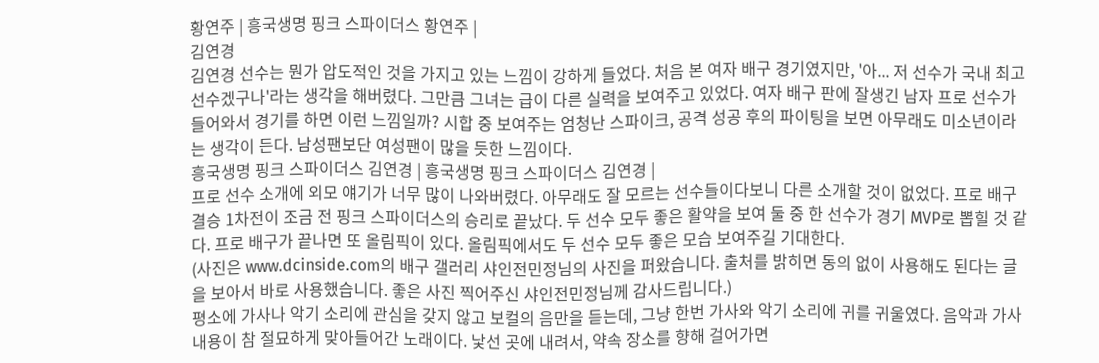황연주 | 흥국생명 핑크 스파이더스 황연주 |
김연경
김연경 선수는 뭔가 압도적인 것을 가지고 있는 느낌이 강하게 들었다. 처음 본 여자 배구 경기였지만, '아... 저 선수가 국내 최고 선수겠구나'라는 생각을 해버렸다. 그만큼 그녀는 급이 다른 실력을 보여주고 있었다. 여자 배구 판에 잘생긴 남자 프로 선수가 들어와서 경기를 하면 이런 느낌일까? 시합 중 보여주는 엄청난 스파이크, 공격 성공 후의 파이팅을 보면 아무래도 미소년이라는 생각이 든다. 남성팬보단 여성팬이 많을 듯한 느낌이다.
흥국생명 핑크 스파이더스 김연경 | 흥국생명 핑크 스파이더스 김연경 |
프로 선수 소개에 외모 얘기가 너무 많이 나와버렸다. 아무래도 잘 모르는 선수들이다보니 다른 소개할 것이 없었다. 프로 배구 결승 1차전이 조금 전 핑크 스파이더스의 승리로 끝났다. 두 선수 모두 좋은 활약을 보여 둘 중 한 선수가 경기 MVP로 뽑힐 것 같다. 프로 배구가 끝나면 또 올림픽이 있다. 올림픽에서도 두 선수 모두 좋은 모습 보여주길 기대한다.
(사진은 www.dcinside.com의 배구 갤러리 샤인전민정님의 사진을 퍼왔습니다. 출처를 밝히면 동의 없이 사용해도 된다는 글을 보아서 바로 사용했습니다. 좋은 사진 찍어주신 샤인전민정님께 감사드립니다.)
평소에 가사나 악기 소리에 관심을 갖지 않고 보컬의 음만을 듣는데, 그냥 한번 가사와 악기 소리에 귀를 귀울였다. 음악과 가사 내용이 참 절묘하게 맞아들어간 노래이다. 낯선 곳에 내려서, 약속 장소를 향해 걸어가면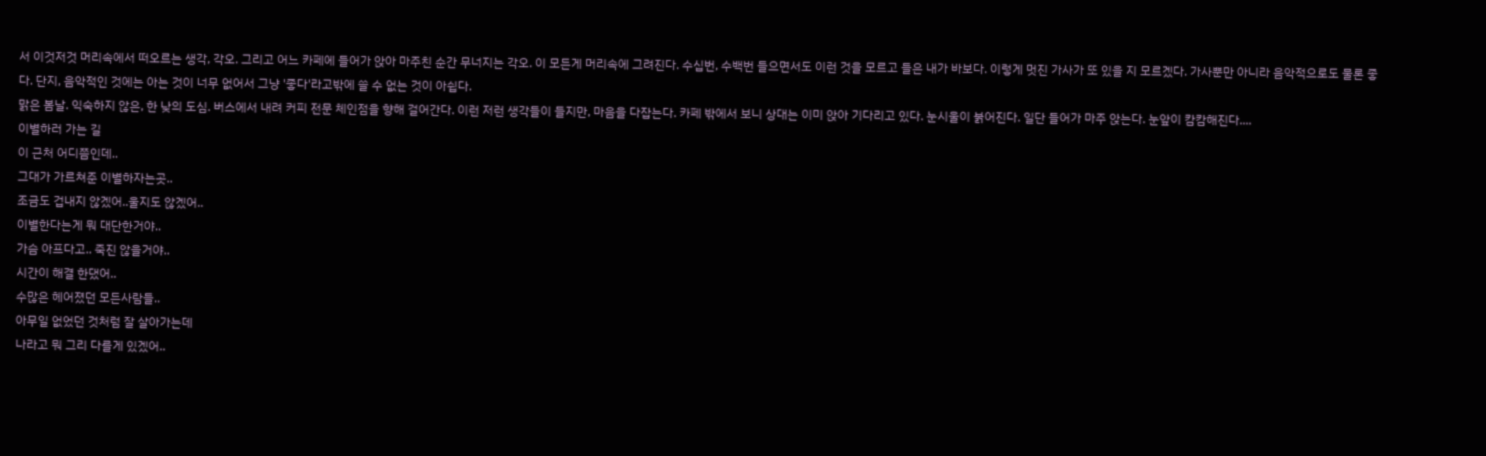서 이것저것 머리속에서 떠오르는 생각, 각오. 그리고 어느 카페에 들어가 앉아 마주친 순간 무너지는 각오. 이 모든게 머리속에 그려진다. 수십번, 수백번 들으면서도 이런 것을 모르고 들은 내가 바보다. 이렇게 멋진 가사가 또 있을 지 모르겠다. 가사뿐만 아니라 음악적으로도 물론 좋다. 단지, 음악적인 것에는 아는 것이 너무 없어서 그냥 '좋다'라고밖에 쓸 수 없는 것이 아쉽다.
맑은 봄날. 익숙하지 않은, 한 낮의 도심. 버스에서 내려 커피 전문 체인점을 향해 걸어간다. 이런 저런 생각들이 들지만, 마음을 다잡는다. 카페 밖에서 보니 상대는 이미 앉아 기다리고 있다. 눈시울이 붉어진다. 일단 들어가 마주 앉는다. 눈앞이 캄캄해진다....
이별하러 가는 길
이 근처 어디쯤인데..
그대가 가르쳐준 이별하자는곳..
조금도 겁내지 않겠어..울지도 않겠어..
이별한다는게 뭐 대단한거야..
가슴 아프다고.. 죽진 않을거야..
시간이 해결 한댔어..
수많은 헤어졌던 모든사람들..
아무일 없었던 것처럼 잘 살아가는데
나라고 뭐 그리 다를게 있겠어..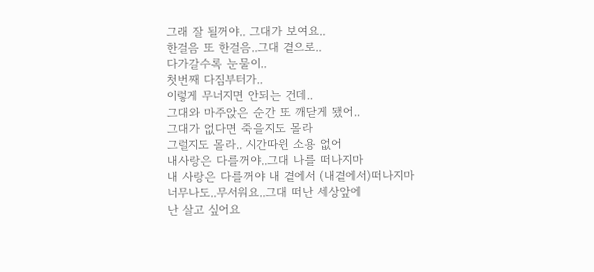그래 잘 될꺼야.. 그대가 보여요..
한걸음 또 한걸음..그대 곁으로..
다가갈수록 눈물이..
첫번째 다짐부터가..
이렇게 무너지면 안되는 건데..
그대와 마주앉은 순간 또 깨닫게 됐어..
그대가 없다면 죽을지도 몰라
그럴지도 몰라.. 시간따윈 소용 없어
내사랑은 다를꺼야..그대 나를 떠나지마
내 사랑은 다를꺼야 내 곁에서 (내곁에서)떠나지마
너무나도..무서워요..그대 떠난 세상앞에
난 살고 싶어요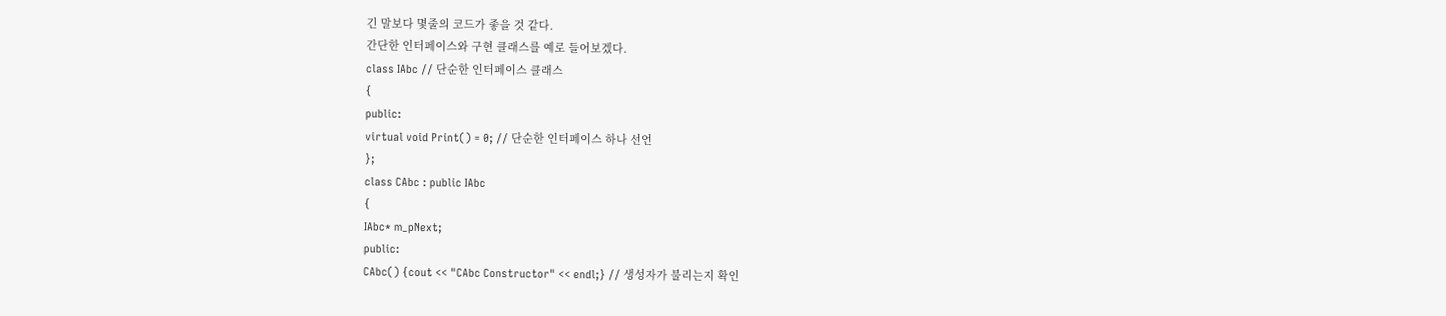긴 말보다 몇줄의 코드가 좋을 것 같다.
간단한 인터페이스와 구현 클래스를 예로 들어보겠다.
class IAbc // 단순한 인터페이스 클래스
{
public:
virtual void Print() = 0; // 단순한 인터페이스 하나 선언
};
class CAbc : public IAbc
{
IAbc* m_pNext;
public:
CAbc() {cout << "CAbc Constructor" << endl;} // 생성자가 불리는지 확인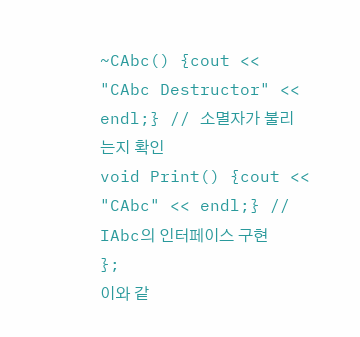~CAbc() {cout << "CAbc Destructor" << endl;} // 소멸자가 불리는지 확인
void Print() {cout << "CAbc" << endl;} // IAbc의 인터페이스 구현
};
이와 같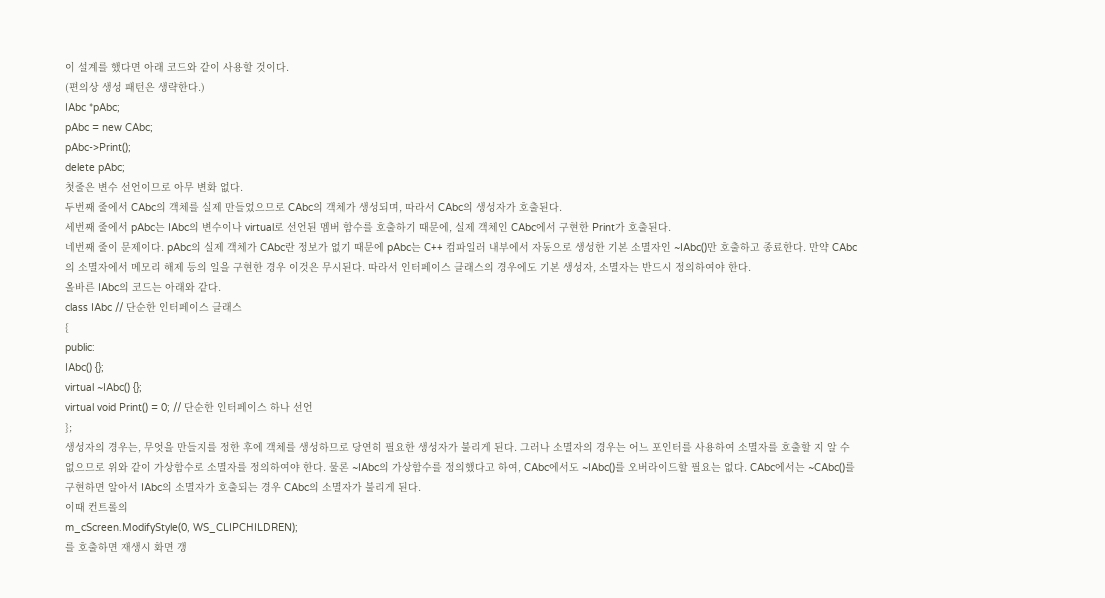이 설계를 했다면 아래 코드와 같이 사용할 것이다.
(편의상 생성 패턴은 생략한다.)
IAbc *pAbc;
pAbc = new CAbc;
pAbc->Print();
delete pAbc;
첫줄은 변수 선언이므로 아무 변화 없다.
두번째 줄에서 CAbc의 객체를 실제 만들었으므로 CAbc의 객체가 생성되며, 따라서 CAbc의 생성자가 호출된다.
세번째 줄에서 pAbc는 IAbc의 변수이나 virtual로 선언된 멤버 함수를 호출하기 때문에, 실제 객체인 CAbc에서 구현한 Print가 호출된다.
네번째 줄이 문제이다. pAbc의 실제 객체가 CAbc란 정보가 없기 때문에 pAbc는 C++ 컴파일러 내부에서 자동으로 생성한 기본 소멸자인 ~IAbc()만 호출하고 종료한다. 만약 CAbc의 소멸자에서 메모리 해제 등의 일을 구현한 경우 이것은 무시된다. 따라서 인터페이스 클래스의 경우에도 기본 생성자, 소멸자는 반드시 정의하여야 한다.
올바른 IAbc의 코드는 아래와 같다.
class IAbc // 단순한 인터페이스 클래스
{
public:
IAbc() {};
virtual ~IAbc() {};
virtual void Print() = 0; // 단순한 인터페이스 하나 선언
};
생성자의 경우는, 무엇을 만들지를 정한 후에 객체를 생성하므로 당연히 필요한 생성자가 불리게 된다. 그러나 소멸자의 경우는 어느 포인터를 사용하여 소멸자를 호출할 지 알 수 없으므로 위와 같이 가상함수로 소멸자를 정의하여야 한다. 물론 ~IAbc의 가상함수를 정의했다고 하여, CAbc에서도 ~IAbc()를 오버라이드할 필요는 없다. CAbc에서는 ~CAbc()를 구현하면 알아서 IAbc의 소멸자가 호출되는 경우 CAbc의 소멸자가 불리게 된다.
이때 컨트롤의
m_cScreen.ModifyStyle(0, WS_CLIPCHILDREN);
를 호출하면 재생시 화면 갱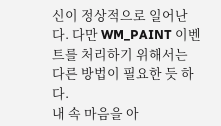신이 정상적으로 일어난다. 다만 WM_PAINT 이벤트를 처리하기 위해서는 다른 방법이 필요한 듯 하다.
내 속 마음을 아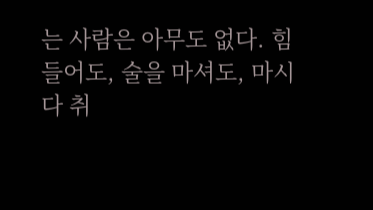는 사람은 아무도 없다. 힘들어도, 술을 마셔도, 마시다 취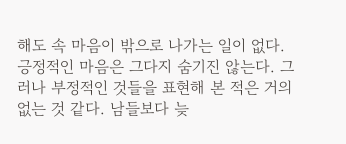해도 속 마음이 밖으로 나가는 일이 없다. 긍정적인 마음은 그다지 숨기진 않는다. 그러나 부정적인 것들을 표현해 본 적은 거의 없는 것 같다. 남들보다 늦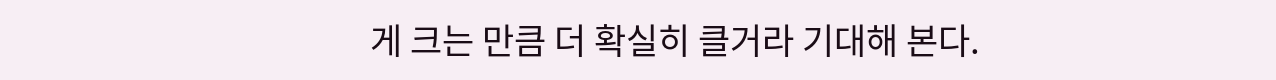게 크는 만큼 더 확실히 클거라 기대해 본다.